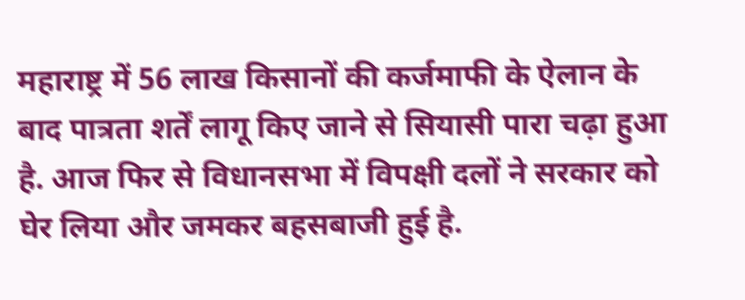महाराष्ट्र में 56 लाख किसानों की कर्जमाफी के ऐलान के बाद पात्रता शर्तें लागू किए जाने से सियासी पारा चढ़ा हुआ है. आज फिर से विधानसभा में विपक्षी दलों ने सरकार को घेर लिया और जमकर बहसबाजी हुई है.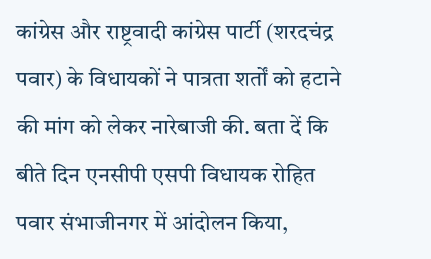कांग्रेस और राष्ट्रवादी कांग्रेस पार्टी (शरदचंद्र पवार) के विधायकों ने पात्रता शर्तों को हटाने की मांग को लेकर नारेबाजी की. बता दें कि बीते दिन एनसीपी एसपी विधायक रोहित पवार संभाजीनगर में आंदोलन किया,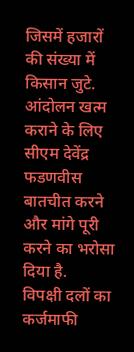जिसमें हजारों की संख्या में किसान जुटे. आंदोलन खत्म कराने के लिए सीएम देवेंद्र फडणवीस बातचीत करने और मांगे पूरी करने का भरोसा दिया है.
विपक्षी दलों का कर्जमाफी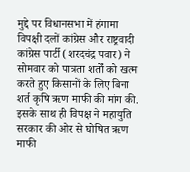मुद्दे पर विधानसभा में हंगामा
विपक्षी दलों कांग्रेस और राष्ट्रवादी कांग्रेस पार्टी (शरदचंद्र पवार) ने सोमवार को पात्रता शर्तों को खत्म करते हुए किसानों के लिए बिना शर्त कृषि ऋण माफी की मांग की. इसके साथ ही विपक्ष ने महायुति सरकार की ओर से घोषित ऋण माफी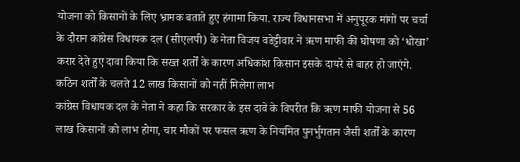योजना को किसानों के लिए भ्रामक बताते हुए हंगामा किया. राज्य विधानसभा में अनुपूरक मांगों पर चर्चा के दौरान कांग्रेस विधायक दल (सीएलपी) के नेता विजय वडेट्टीवार ने ऋण माफी की घोषणा को ‘धोखा’ करार देते हुए दावा किया कि सख्त शर्तों के कारण अधिकांश किसान इसके दायरे से बाहर हो जाएंगे.
कठिन शर्तों के चलते 12 लाख किसानों को नहीं मिलेगा लाभ
कांग्रेस विधायक दल के नेता ने कहा कि सरकार के इस दावे के विपरीत कि ऋण माफी योजना से 56 लाख किसानों को लाभ होगा, चार मौकों पर फसल ऋण के नियमित पुनर्भुगतान जैसी शर्तों के कारण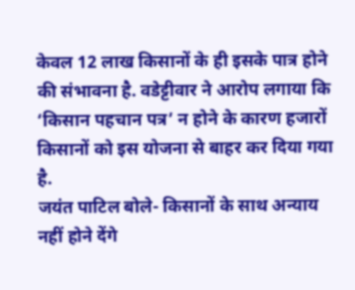केवल 12 लाख किसानों के ही इसके पात्र होने की संभावना है. वडेट्टीवार ने आरोप लगाया कि ‘किसान पहचान पत्र’ न होने के कारण हजारों किसानों को इस योजना से बाहर कर दिया गया है.
जयंत पाटिल बोले- किसानों के साथ अन्याय नहीं होने देंगे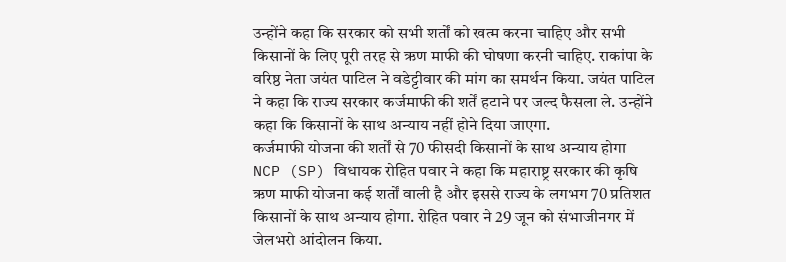उन्होंने कहा कि सरकार को सभी शर्तों को खत्म करना चाहिए और सभी किसानों के लिए पूरी तरह से ऋण माफी की घोषणा करनी चाहिए. राकांपा के वरिष्ठ नेता जयंत पाटिल ने वडेट्टीवार की मांग का समर्थन किया. जयंत पाटिल ने कहा कि राज्य सरकार कर्जमाफी की शर्तें हटाने पर जल्द फैसला ले. उन्होंने कहा कि किसानों के साथ अन्याय नहीं होने दिया जाएगा.
कर्जमाफी योजना की शर्तों से 70 फीसदी किसानों के साथ अन्याय होगा
NCP (SP) विधायक रोहित पवार ने कहा कि महाराष्ट्र सरकार की कृषि ऋण माफी योजना कई शर्तों वाली है और इससे राज्य के लगभग 70 प्रतिशत किसानों के साथ अन्याय होगा. रोहित पवार ने 29 जून को संभाजीनगर में जेलभरो आंदोलन किया.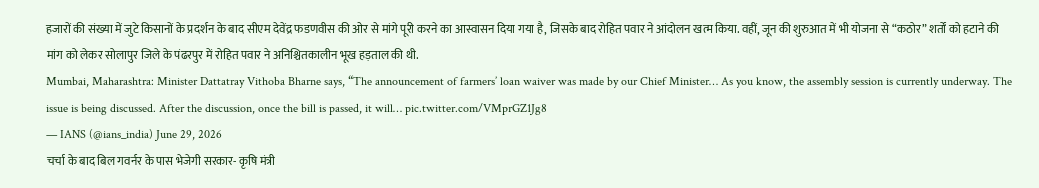हजारों की संख्या में जुटे किसानों के प्रदर्शन के बाद सीएम देवेंद्र फडणवीस की ओर से मांगे पूरी करने का आस्वासन दिया गया है, जिसके बाद रोहित पवार ने आंदोलन खत्म किया. वहीं, जून की शुरुआत में भी योजना से “कठोर” शर्तों को हटाने की मांग को लेकर सोलापुर जिले के पंढरपुर में रोहित पवार ने अनिश्चितकालीन भूख हड़ताल की थी.
Mumbai, Maharashtra: Minister Dattatray Vithoba Bharne says, “The announcement of farmers’ loan waiver was made by our Chief Minister… As you know, the assembly session is currently underway. The issue is being discussed. After the discussion, once the bill is passed, it will… pic.twitter.com/VMprGZ1Jg8
— IANS (@ians_india) June 29, 2026
चर्चा के बाद बिल गवर्नर के पास भेजेगी सरकार- कृषि मंत्री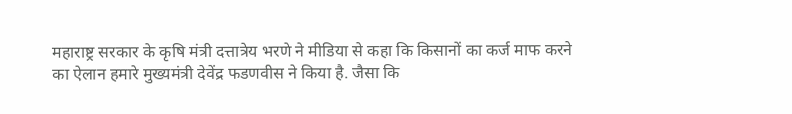महाराष्ट्र सरकार के कृषि मंत्री दत्तात्रेय भरणे ने मीडिया से कहा कि किसानों का कर्ज माफ करने का ऐलान हमारे मुख्यमंत्री देवेंद्र फडणवीस ने किया है. जैसा कि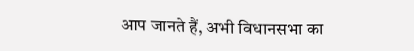आप जानते हैं, अभी विधानसभा का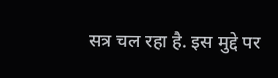सत्र चल रहा है. इस मुद्दे पर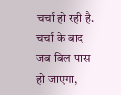चर्चा हो रही है. चर्चा के बाद जब बिल पास हो जाएगा,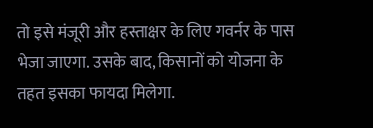तो इसे मंजूरी और हस्ताक्षर के लिए गवर्नर के पास भेजा जाएगा. उसके बाद, किसानों को योजना के तहत इसका फायदा मिलेगा.